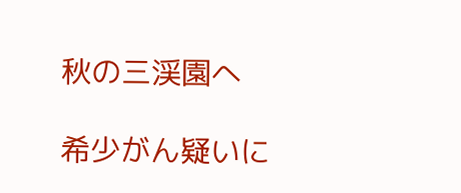秋の三渓園へ

希少がん疑いに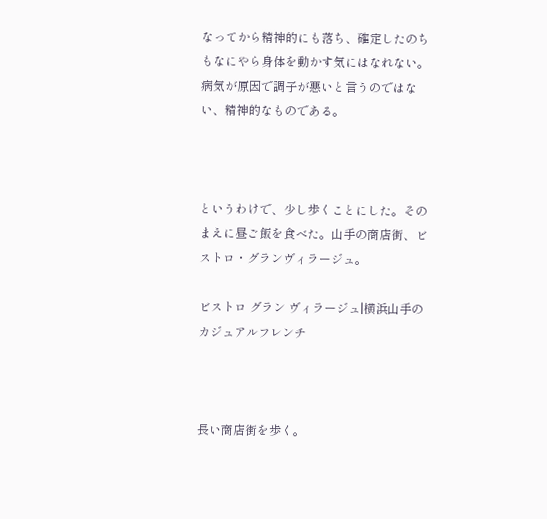なってから精神的にも落ち、確定したのちもなにやら身体を動かす気にはなれない。病気が原因で調子が悪いと言うのではない、精神的なものである。



というわけで、少し歩くことにした。そのまえに昼ご飯を食べた。山手の商店街、ビストロ・グランヴィラージュ。

ビストロ グラン ヴィラージュ|横浜山手のカジュアルフレンチ



長い商店街を歩く。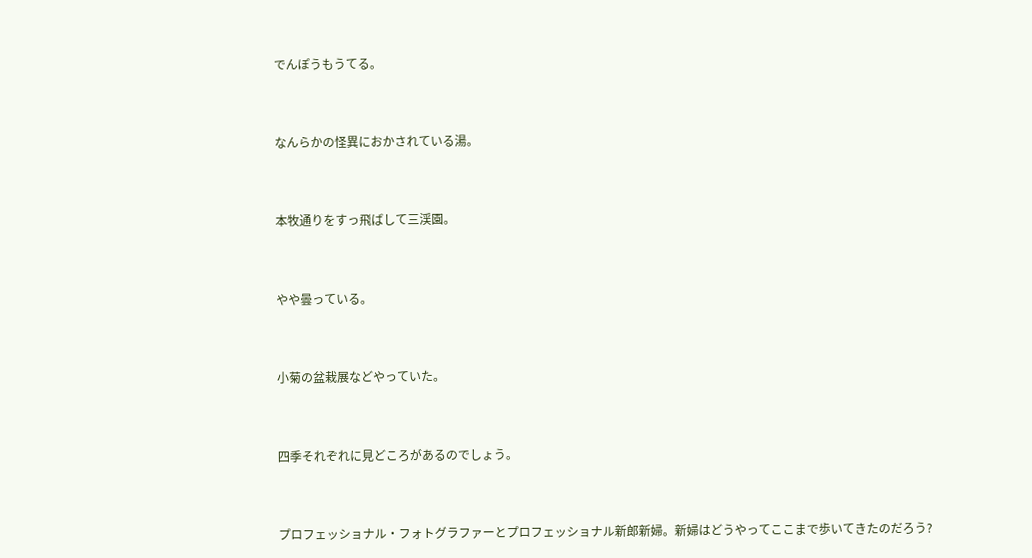でんぽうもうてる。



なんらかの怪異におかされている湯。



本牧通りをすっ飛ばして三渓園。



やや曇っている。



小菊の盆栽展などやっていた。



四季それぞれに見どころがあるのでしょう。



プロフェッショナル・フォトグラファーとプロフェッショナル新郎新婦。新婦はどうやってここまで歩いてきたのだろう?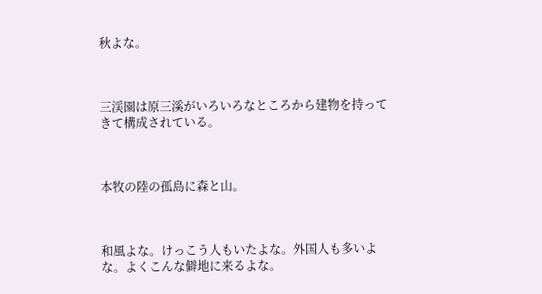秋よな。



三渓園は原三溪がいろいろなところから建物を持ってきて構成されている。



本牧の陸の孤島に森と山。



和風よな。けっこう人もいたよな。外国人も多いよな。よくこんな僻地に来るよな。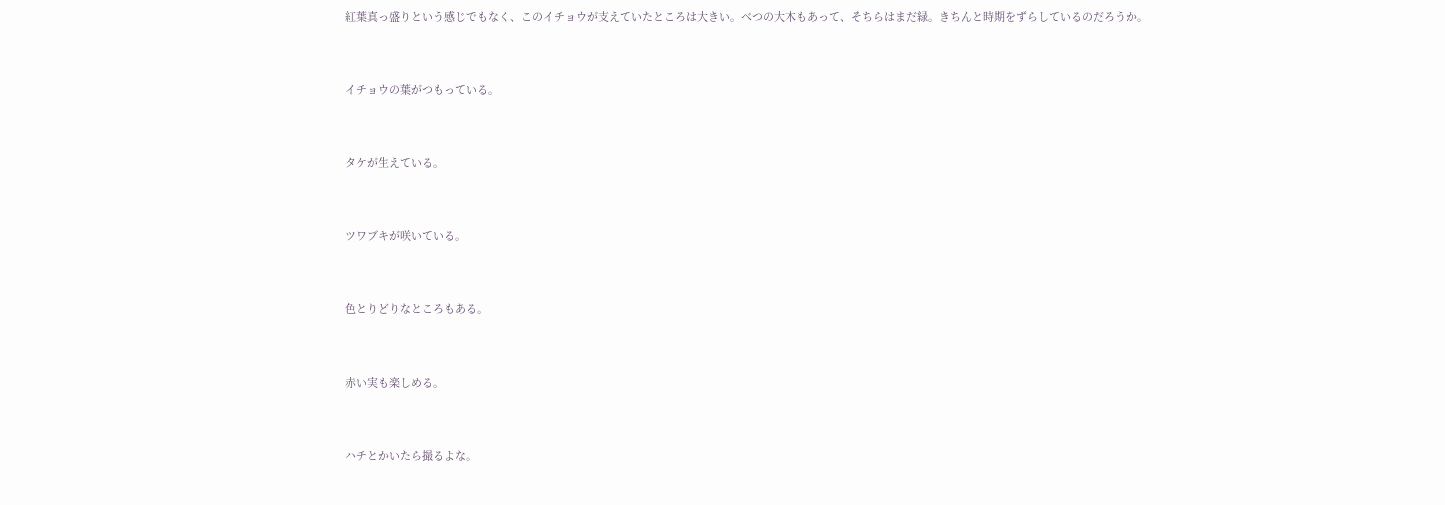紅葉真っ盛りという感じでもなく、このイチョウが支えていたところは大きい。べつの大木もあって、そちらはまだ緑。きちんと時期をずらしているのだろうか。



イチョウの葉がつもっている。



タケが生えている。



ツワブキが咲いている。



色とりどりなところもある。



赤い実も楽しめる。



ハチとかいたら撮るよな。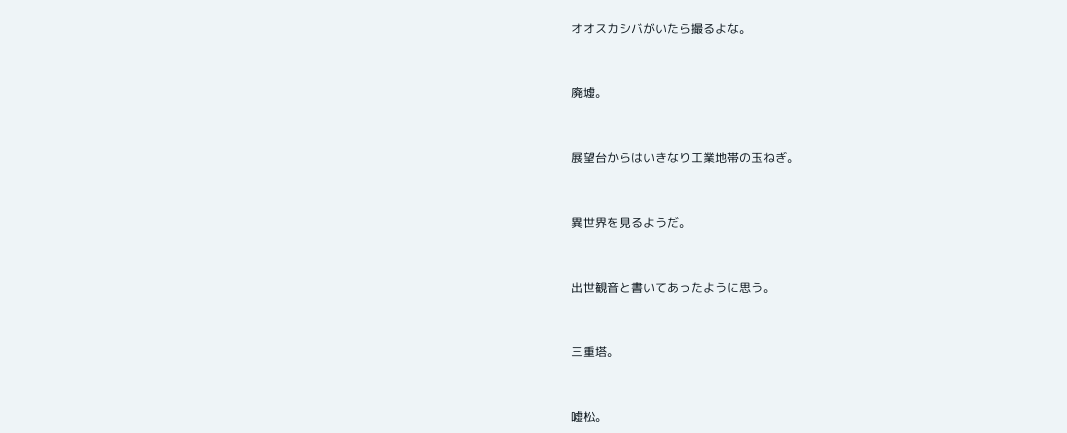オオスカシバがいたら撮るよな。



廃墟。



展望台からはいきなり工業地帯の玉ねぎ。



異世界を見るようだ。



出世観音と書いてあったように思う。



三重塔。



嘘松。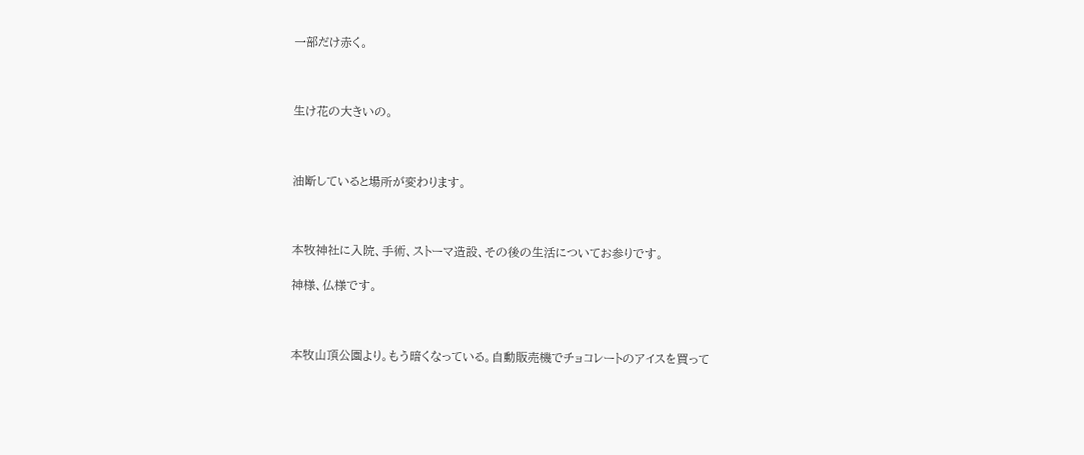一部だけ赤く。



生け花の大きいの。



油断していると場所が変わります。



本牧神社に入院、手術、ストーマ造設、その後の生活についてお参りです。

神様、仏様です。



本牧山頂公園より。もう暗くなっている。自動販売機でチョコレートのアイスを買って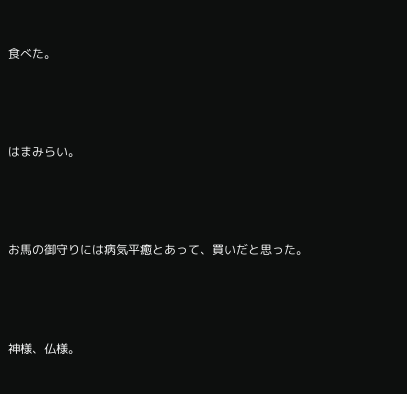食べた。



はまみらい。



お馬の御守りには病気平癒とあって、買いだと思った。



神様、仏様。